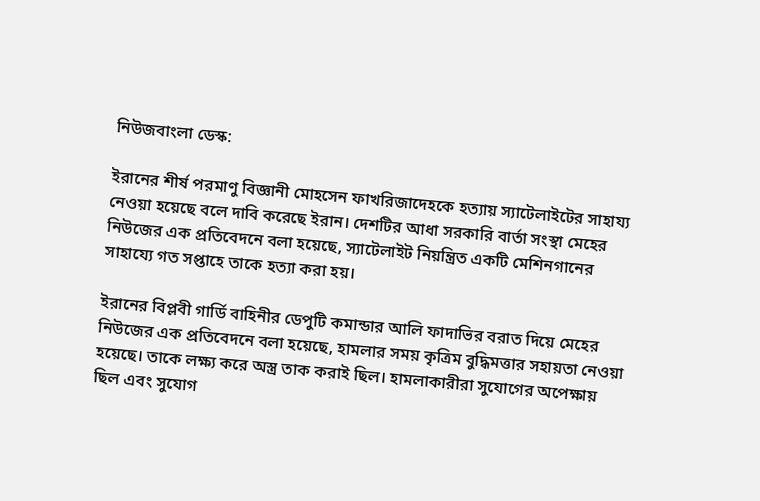নিউজবাংলা ডেস্ক:

ইরানের শীর্ষ পরমাণু বিজ্ঞানী মোহসেন ফাখরিজাদেহকে হত্যায় স্যাটেলাইটের সাহায্য নেওয়া হয়েছে বলে দাবি করেছে ইরান। দেশটির আধা সরকারি বার্তা সংস্থা মেহের নিউজের এক প্রতিবেদনে বলা হয়েছে, স্যাটেলাইট নিয়ন্ত্রিত একটি মেশিনগানের সাহায্যে গত সপ্তাহে তাকে হত্যা করা হয়।

ইরানের বিপ্লবী গার্ডি বাহিনীর ডেপুটি কমান্ডার আলি ফাদাভির বরাত দিয়ে মেহের নিউজের এক প্রতিবেদনে বলা হয়েছে, হামলার সময় কৃত্রিম বুদ্ধিমত্তার সহায়তা নেওয়া হয়েছে। তাকে লক্ষ্য করে অস্ত্র তাক করাই ছিল। হামলাকারীরা সুযোগের অপেক্ষায় ছিল এবং সুযোগ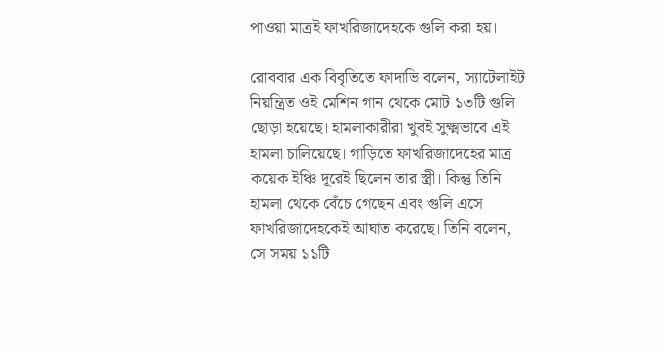পাওয়া মাত্রই ফাখরিজাদেহকে গুলি করা হয়।

রোববার এক বিবৃতিতে ফাদাভি বলেন, স্যাটেলাইট নিয়ন্ত্রিত ওই মেশিন গান থেকে মোট ১৩টি গুলি ছোড়া হয়েছে। হামলাকারীরা খুবই সুক্ষ্মভাবে এই হামলা চালিয়েছে। গাড়িতে ফাখরিজাদেহের মাত্র কয়েক ইঞ্চি দূরেই ছিলেন তার স্ত্রী। কিন্তু তিনি হামলা থেকে বেঁচে গেছেন এবং গুলি এসে ফাখরিজাদেহকেই আঘাত করেছে। তিনি বলেন, সে সময় ১১টি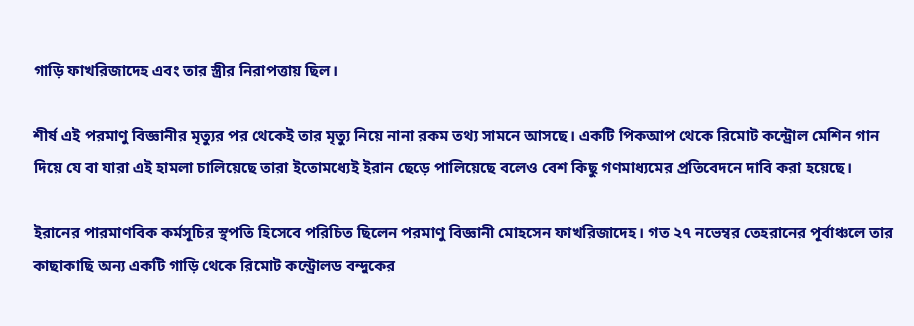গাড়ি ফাখরিজাদেহ এবং তার স্ত্রীর নিরাপত্তায় ছিল।

শীর্ষ এই পরমাণু বিজ্ঞানীর মৃত্যুর পর থেকেই তার মৃত্যু নিয়ে নানা রকম তথ্য সামনে আসছে। একটি পিকআপ থেকে রিমোট কন্ট্রোল মেশিন গান দিয়ে যে বা যারা এই হামলা চালিয়েছে তারা ইতোমধ্যেই ইরান ছেড়ে পালিয়েছে বলেও বেশ কিছু গণমাধ্যমের প্রতিবেদনে দাবি করা হয়েছে।

ইরানের পারমাণবিক কর্মসূচির স্থপতি হিসেবে পরিচিত ছিলেন পরমাণু বিজ্ঞানী মোহসেন ফাখরিজাদেহ। গত ২৭ নভেম্বর তেহরানের পূর্বাঞ্চলে তার কাছাকাছি অন্য একটি গাড়ি থেকে রিমোট কন্ট্রোলড বন্দুকের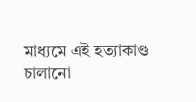মাধ্যমে এই হত্যাকাণ্ড চালানো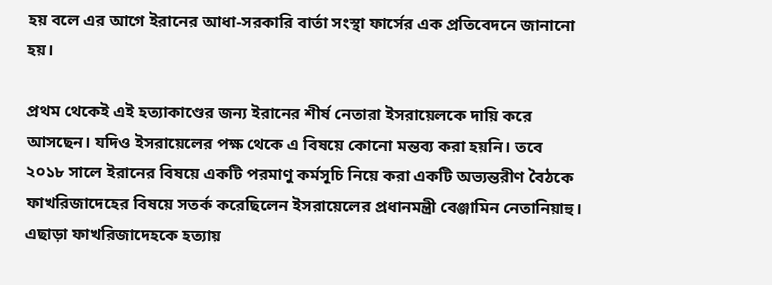হয় বলে এর আগে ইরানের আধা-সরকারি বার্তা সংস্থা ফার্সের এক প্রতিবেদনে জানানো হয়।

প্রথম থেকেই এই হত্যাকাণ্ডের জন্য ইরানের শীর্ষ নেতারা ইসরায়েলকে দায়ি করে আসছেন। যদিও ইসরায়েলের পক্ষ থেকে এ বিষয়ে কোনো মন্তব্য করা হয়নি। তবে ২০১৮ সালে ইরানের বিষয়ে একটি পরমাণু কর্মসূচি নিয়ে করা একটি অভ্যন্তরীণ বৈঠকে ফাখরিজাদেহের বিষয়ে সতর্ক করেছিলেন ইসরায়েলের প্রধানমন্ত্রী বেঞ্জামিন নেতানিয়াহু। এছাড়া ফাখরিজাদেহকে হত্যায়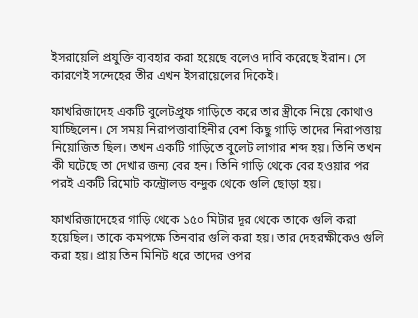ইসরায়েলি প্রযুক্তি ব্যবহার করা হয়েছে বলেও দাবি করেছে ইরান। সে কারণেই সন্দেহের তীর এখন ইসরায়েলের দিকেই।

ফাখরিজাদেহ একটি বুলেটপ্রুফ গাড়িতে করে তার স্ত্রীকে নিয়ে কোথাও যাচ্ছিলেন। সে সময় নিরাপত্তাবাহিনীর বেশ কিছু গাড়ি তাদের নিরাপত্তায় নিয়োজিত ছিল। তখন একটি গাড়িতে বুলেট লাগার শব্দ হয়। তিনি তখন কী ঘটেছে তা দেখার জন্য বের হন। তিনি গাড়ি থেকে বের হওয়ার পর পরই একটি রিমোট কন্ট্রোলড বন্দুক থেকে গুলি ছোড়া হয়।

ফাখরিজাদেহের গাড়ি থেকে ১৫০ মিটার দূর থেকে তাকে গুলি করা হয়েছিল। তাকে কমপক্ষে তিনবার গুলি করা হয়। তার দেহরক্ষীকেও গুলি করা হয়। প্রায় তিন মিনিট ধরে তাদের ওপর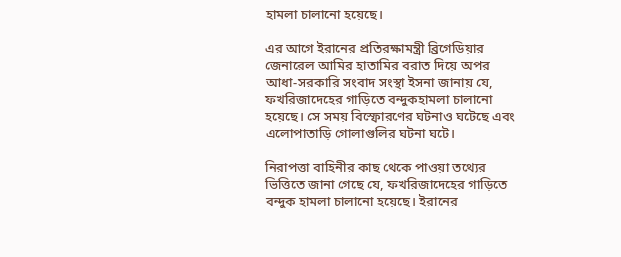হামলা চালানো হয়েছে।

এর আগে ইরানের প্রতিরক্ষামন্ত্রী ব্রিগেডিয়ার জেনারেল আমির হাতামির বরাত দিয়ে অপর আধা-সরকারি সংবাদ সংস্থা ইসনা জানায় যে, ফখরিজাদেহের গাড়িতে বন্দুকহামলা চালানো হয়েছে। সে সময় বিস্ফোরণের ঘটনাও ঘটেছে এবং এলোপাতাড়ি গোলাগুলির ঘটনা ঘটে।

নিরাপত্তা বাহিনীর কাছ থেকে পাওয়া তথ্যের ভিত্তিতে জানা গেছে যে, ফখরিজাদেহের গাড়িতে বন্দুক হামলা চালানো হয়েছে। ইরানের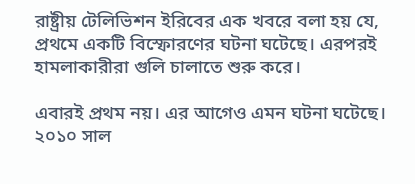রাষ্ট্রীয় টেলিভিশন ইরিবের এক খবরে বলা হয় যে, প্রথমে একটি বিস্ফোরণের ঘটনা ঘটেছে। এরপরই হামলাকারীরা গুলি চালাতে শুরু করে।

এবারই প্রথম নয়। এর আগেও এমন ঘটনা ঘটেছে। ২০১০ সাল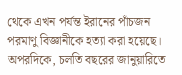থেকে এখন পর্যন্ত ইরানের পাঁচজন পরমাণু বিজ্ঞানীকে হত্যা করা হয়েছে। অপরদিকে, চলতি বছরের জানুয়ারিতে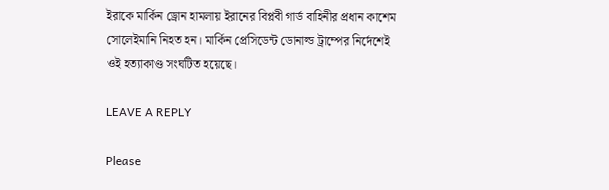ইরাকে মার্কিন ড্রোন হামলায় ইরানের বিপ্লবী গার্ড বাহিনীর প্রধান কাশেম সোলেইমানি নিহত হন। মার্কিন প্রেসিডেন্ট ডোনাল্ড ট্রাম্পের নির্দেশেই ওই হত্যাকাণ্ড সংঘটিত হয়েছে।

LEAVE A REPLY

Please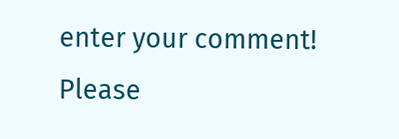enter your comment!
Please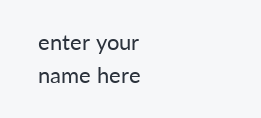enter your name here